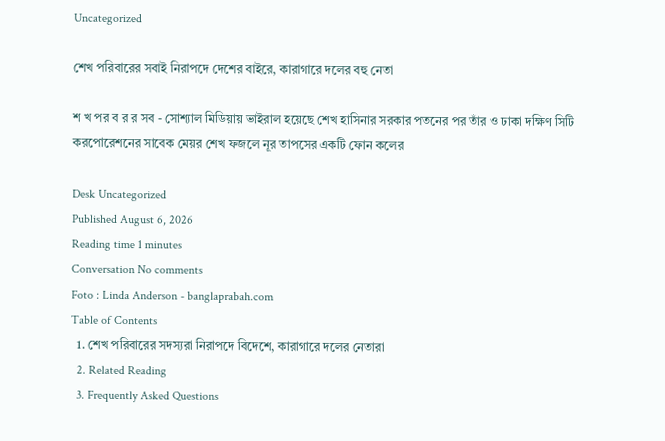Uncategorized

শেখ পরিবারের সবাই নিরাপদে দেশের বাইরে, কারাগারে দলের বহু নেতা

শ খ পর ব র র সব - সোশ্যাল মিডিয়ায় ভাইরাল হয়েছে শেখ হাসিনার সরকার পতনের পর তাঁর ও ঢাকা দক্ষিণ সিটি করপোরেশনের সাবেক মেয়র শেখ ফজলে নূর তাপসের একটি ফোন কলের

Desk Uncategorized
Published August 6, 2026
Reading time 1 minutes
Conversation No comments
Foto : Linda Anderson - banglaprabah.com
Table of Contents
  1. শেখ পরিবারের সদস্যরা নিরাপদে বিদেশে, কারাগারে দলের নেতারা
  2. Related Reading
  3. Frequently Asked Questions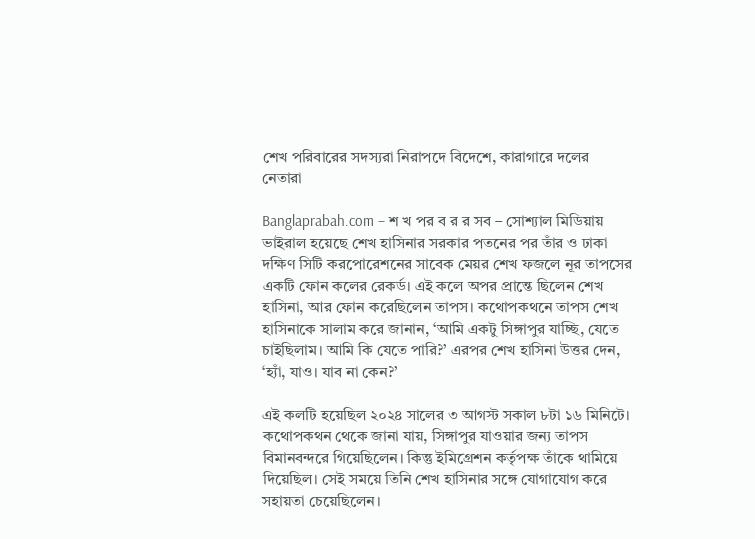শেখ পরিবারের সদস্যরা নিরাপদে বিদেশে, কারাগারে দলের নেতারা

Banglaprabah.com – শ খ পর ব র র সব – সোশ্যাল মিডিয়ায় ভাইরাল হয়েছে শেখ হাসিনার সরকার পতনের পর তাঁর ও ঢাকা দক্ষিণ সিটি করপোরেশনের সাবেক মেয়র শেখ ফজলে নূর তাপসের একটি ফোন কলের রেকর্ড। এই কলে অপর প্রান্তে ছিলেন শেখ হাসিনা, আর ফোন করেছিলেন তাপস। কথোপকথনে তাপস শেখ হাসিনাকে সালাম করে জানান, ‘আমি একটু সিঙ্গাপুর যাচ্ছি, যেতে চাইছিলাম। আমি কি যেতে পারি?’ এরপর শেখ হাসিনা উত্তর দেন, ‘হ্যাঁ, যাও। যাব না কেন?’

এই কলটি হয়েছিল ২০২৪ সালের ৩ আগস্ট সকাল ৮টা ১৬ মিনিটে। কথোপকথন থেকে জানা যায়, সিঙ্গাপুর যাওয়ার জন্য তাপস বিমানবন্দরে গিয়েছিলেন। কিন্তু ইমিগ্রেশন কর্তৃপক্ষ তাঁকে থামিয়ে দিয়েছিল। সেই সময়ে তিনি শেখ হাসিনার সঙ্গে যোগাযোগ করে সহায়তা চেয়েছিলেন।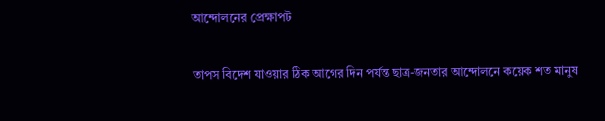আন্দোলনের প্রেক্ষাপট

তাপস বিদেশ যাওয়ার ঠিক আগের দিন পর্যন্ত ছাত্র-জনতার আন্দোলনে কয়েক শত মানুষ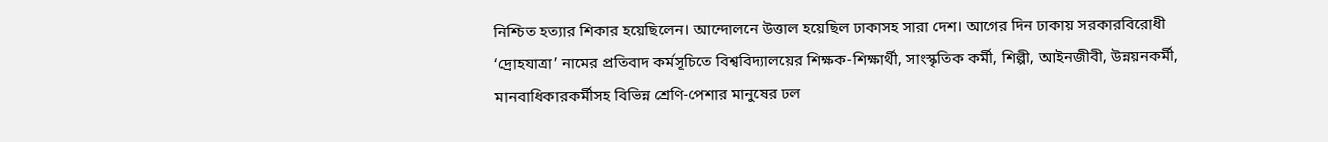নিশ্চিত হত্যার শিকার হয়েছিলেন। আন্দোলনে উত্তাল হয়েছিল ঢাকাসহ সারা দেশ। আগের দিন ঢাকায় সরকারবিরোধী ‘দ্রোহযাত্রা’ নামের প্রতিবাদ কর্মসূচিতে বিশ্ববিদ্যালয়ের শিক্ষক-শিক্ষার্থী, সাংস্কৃতিক কর্মী, শিল্পী, আইনজীবী, উন্নয়নকর্মী, মানবাধিকারকর্মীসহ বিভিন্ন শ্রেণি-পেশার মানুষের ঢল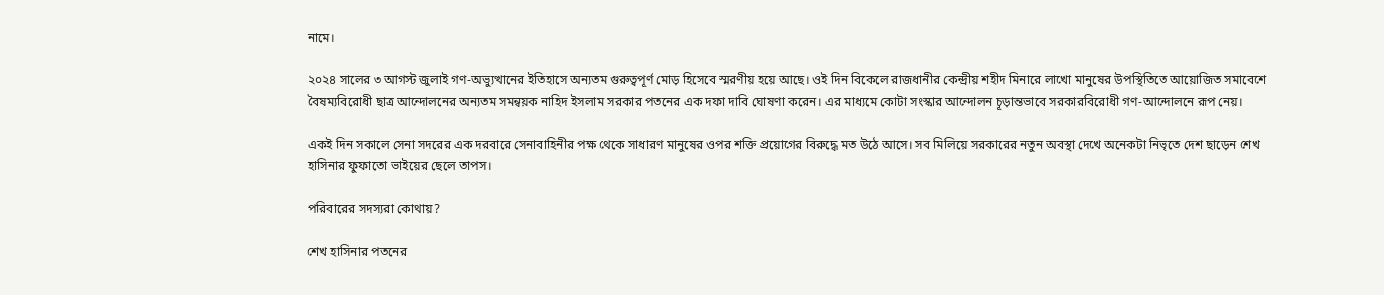নামে।

২০২৪ সালের ৩ আগস্ট জুলাই গণ-অভ্যুত্থানের ইতিহাসে অন্যতম গুরুত্বপূর্ণ মোড় হিসেবে স্মরণীয় হয়ে আছে। ওই দিন বিকেলে রাজধানীর কেন্দ্রীয় শহীদ মিনারে লাখো মানুষের উপস্থিতিতে আয়োজিত সমাবেশে বৈষম্যবিরোধী ছাত্র আন্দোলনের অন্যতম সমন্বয়ক নাহিদ ইসলাম সরকার পতনের এক দফা দাবি ঘোষণা করেন। এর মাধ্যমে কোটা সংস্কার আন্দোলন চূড়ান্তভাবে সরকারবিরোধী গণ-আন্দোলনে রূপ নেয়।

একই দিন সকালে সেনা সদরের এক দরবারে সেনাবাহিনীর পক্ষ থেকে সাধারণ মানুষের ওপর শক্তি প্রয়োগের বিরুদ্ধে মত উঠে আসে। সব মিলিয়ে সরকারের নতুন অবস্থা দেখে অনেকটা নিভৃতে দেশ ছাড়েন শেখ হাসিনার ফুফাতো ভাইয়ের ছেলে তাপস।

পরিবারের সদস্যরা কোথায়?

শেখ হাসিনার পতনের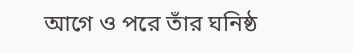আগে ও পরে তাঁর ঘনিষ্ঠ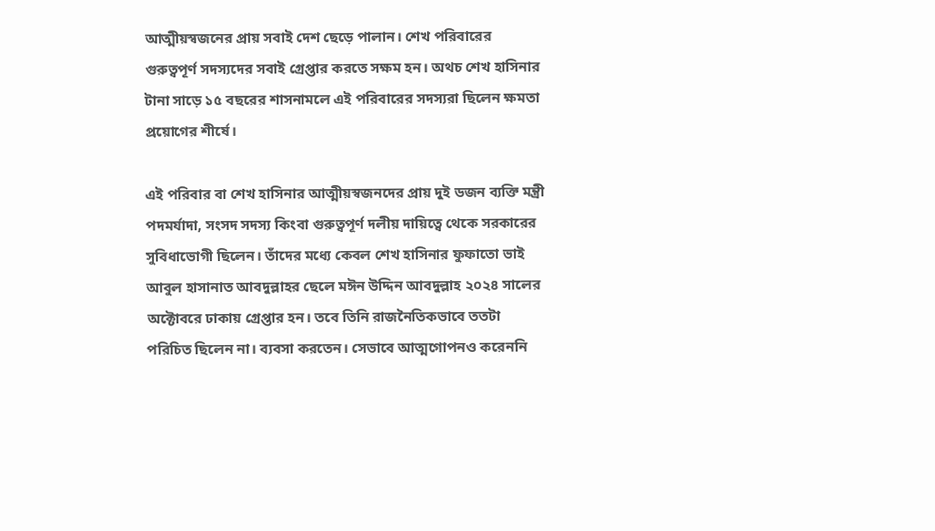আত্মীয়স্বজনের প্রায় সবাই দেশ ছেড়ে পালান। শেখ পরিবারের গুরুত্বপূর্ণ সদস্যদের সবাই গ্রেপ্তার করতে সক্ষম হন। অথচ শেখ হাসিনার টানা সাড়ে ১৫ বছরের শাসনামলে এই পরিবারের সদস্যরা ছিলেন ক্ষমতা প্রয়োগের শীর্ষে।

এই পরিবার বা শেখ হাসিনার আত্মীয়স্বজনদের প্রায় দুই ডজন ব্যক্তি মন্ত্রী পদমর্যাদা, সংসদ সদস্য কিংবা গুরুত্বপূর্ণ দলীয় দায়িত্বে থেকে সরকারের সুবিধাভোগী ছিলেন। তাঁদের মধ্যে কেবল শেখ হাসিনার ফুফাতো ভাই আবুল হাসানাত আবদুল্লাহর ছেলে মঈন উদ্দিন আবদুল্লাহ ২০২৪ সালের অক্টোবরে ঢাকায় গ্রেপ্তার হন। তবে তিনি রাজনৈতিকভাবে ততটা পরিচিত ছিলেন না। ব্যবসা করতেন। সেভাবে আত্মগোপনও করেননি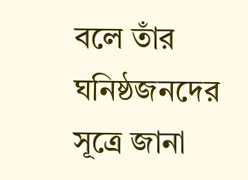বলে তাঁর ঘনিষ্ঠজনদের সূত্রে জানা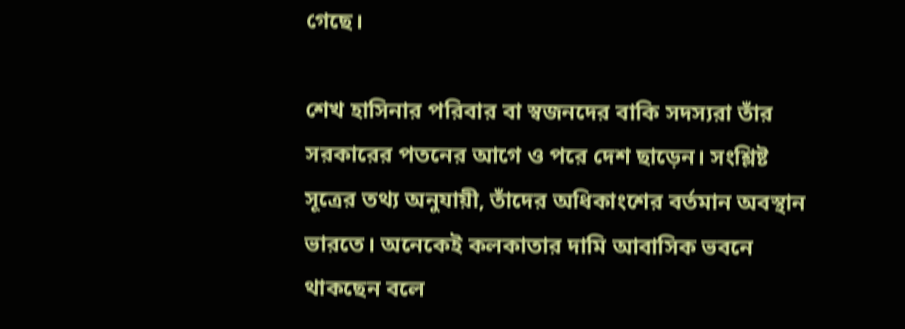গেছে।

শেখ হাসিনার পরিবার বা স্বজনদের বাকি সদস্যরা তাঁর সরকারের পতনের আগে ও পরে দেশ ছাড়েন। সংশ্লিষ্ট সূত্রের তথ্য অনুযায়ী, তাঁদের অধিকাংশের বর্তমান অবস্থান ভারতে। অনেকেই কলকাতার দামি আবাসিক ভবনে থাকছেন বলে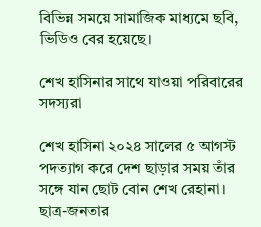বিভিন্ন সময়ে সামাজিক মাধ্যমে ছবি, ভিডিও বের হয়েছে।

শেখ হাসিনার সাথে যাওয়া পরিবারের সদস্যরা

শেখ হাসিনা ২০২৪ সালের ৫ আগস্ট পদত্যাগ করে দেশ ছাড়ার সময় তাঁর সঙ্গে যান ছোট বোন শেখ রেহানা। ছাত্র-জনতার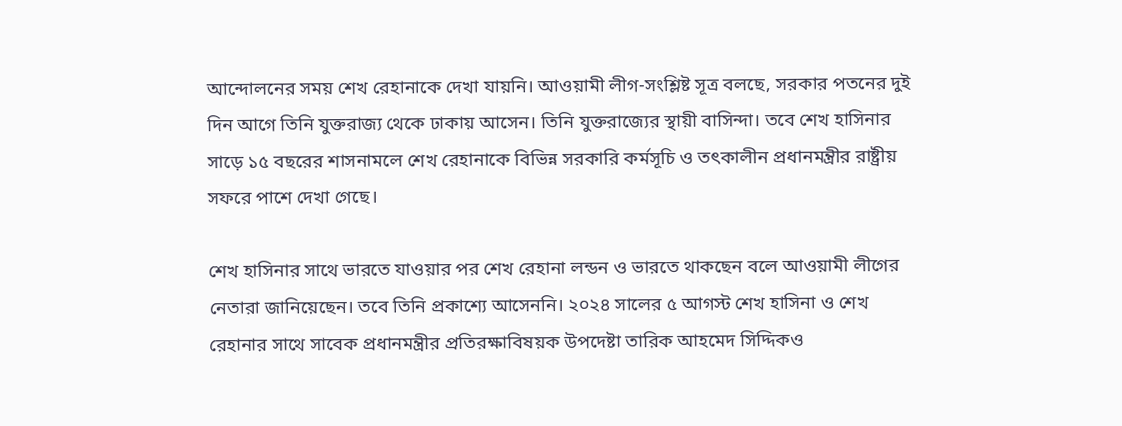আন্দোলনের সময় শেখ রেহানাকে দেখা যায়নি। আওয়ামী লীগ-সংশ্লিষ্ট সূত্র বলছে, সরকার পতনের দুই দিন আগে তিনি যুক্তরাজ্য থেকে ঢাকায় আসেন। তিনি যুক্তরাজ্যের স্থায়ী বাসিন্দা। তবে শেখ হাসিনার সাড়ে ১৫ বছরের শাসনামলে শেখ রেহানাকে বিভিন্ন সরকারি কর্মসূচি ও তৎকালীন প্রধানমন্ত্রীর রাষ্ট্রীয় সফরে পাশে দেখা গেছে।

শেখ হাসিনার সাথে ভারতে যাওয়ার পর শেখ রেহানা লন্ডন ও ভারতে থাকছেন বলে আওয়ামী লীগের নেতারা জানিয়েছেন। তবে তিনি প্রকাশ্যে আসেননি। ২০২৪ সালের ৫ আগস্ট শেখ হাসিনা ও শেখ রেহানার সাথে সাবেক প্রধানমন্ত্রীর প্রতিরক্ষাবিষয়ক উপদেষ্টা তারিক আহমেদ সিদ্দিকও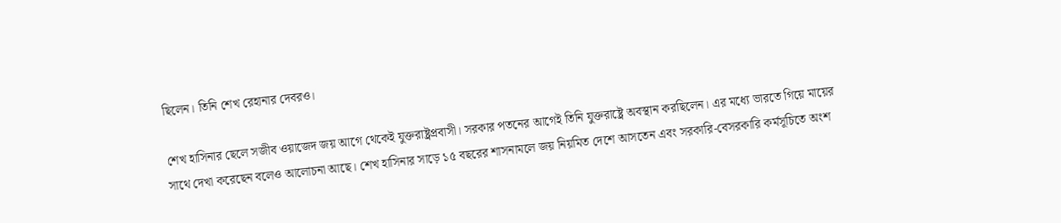ছিলেন। তিনি শেখ রেহানার দেবরও।

শেখ হাসিনার ছেলে সজীব ওয়াজেদ জয় আগে থেকেই যুক্তরাষ্ট্রপ্রবাসী। সরকার পতনের আগেই তিনি যুক্তরাষ্ট্রে অবস্থান করছিলেন। এর মধ্যে ভারতে গিয়ে মায়ের সাথে দেখা করেছেন বলেও আলোচনা আছে। শেখ হাসিনার সাড়ে ১৫ বছরের শাসনামলে জয় নিয়মিত দেশে আসতেন এবং সরকারি-বেসরকারি কর্মসূচিতে অংশ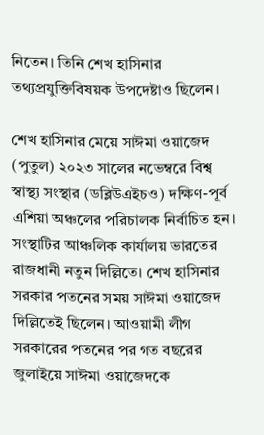নিতেন। তিনি শেখ হাসিনার তথ্যপ্রযুক্তিবিষয়ক উপদেষ্টাও ছিলেন।

শেখ হাসিনার মেয়ে সাঈমা ওয়াজেদ (পুতুল) ২০২৩ সালের নভেম্বরে বিশ্ব স্বাস্থ্য সংস্থার (ডব্লিউএইচও) দক্ষিণ-পূর্ব এশিয়া অঞ্চলের পরিচালক নির্বাচিত হন। সংস্থাটির আঞ্চলিক কার্যালয় ভারতের রাজধানী নতুন দিল্লিতে। শেখ হাসিনার সরকার পতনের সময় সাঈমা ওয়াজেদ দিল্লিতেই ছিলেন। আওয়ামী লীগ সরকারের পতনের পর গত বছরের জুলাইয়ে সাঈমা ওয়াজেদকে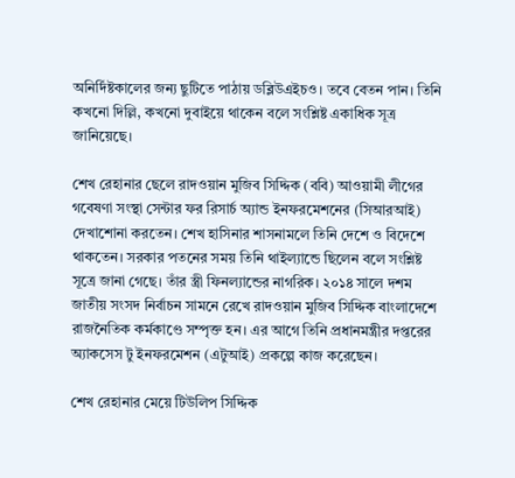অনির্দিষ্টকালের জন্য ছুটিতে পাঠায় ডব্লিউএইচও। তবে বেতন পান। তিনি কখনো দিল্লি, কখনো দুবাইয়ে থাকেন বলে সংশ্লিষ্ট একাধিক সূত্র জানিয়েছে।

শেখ রেহানার ছেলে রাদওয়ান মুজিব সিদ্দিক (ববি) আওয়ামী লীগের গবেষণা সংস্থা সেন্টার ফর রিসার্চ অ্যান্ড ইনফরমেশনের (সিআরআই) দেখাশোনা করতেন। শেখ হাসিনার শাসনামলে তিনি দেশে ও বিদেশে থাকতেন। সরকার পতনের সময় তিনি থাইল্যান্ডে ছিলেন বলে সংশ্লিষ্ট সূত্রে জানা গেছে। তাঁর স্ত্রী ফিনল্যান্ডের নাগরিক। ২০১৪ সালে দশম জাতীয় সংসদ নির্বাচন সামনে রেখে রাদওয়ান মুজিব সিদ্দিক বাংলাদেশে রাজনৈতিক কর্মকাণ্ডে সম্পৃক্ত হন। এর আগে তিনি প্রধানমন্ত্রীর দপ্তরের অ্যাকসেস টু ইনফরমেশন (এটুআই) প্রকল্পে কাজ করেছেন।

শেখ রেহানার মেয়ে টিউলিপ সিদ্দিক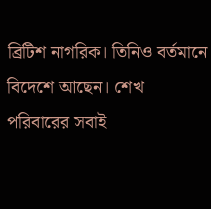ব্রিটিশ নাগরিক। তিনিও বর্তমানে বিদেশে আছেন। শেখ পরিবারের সবাই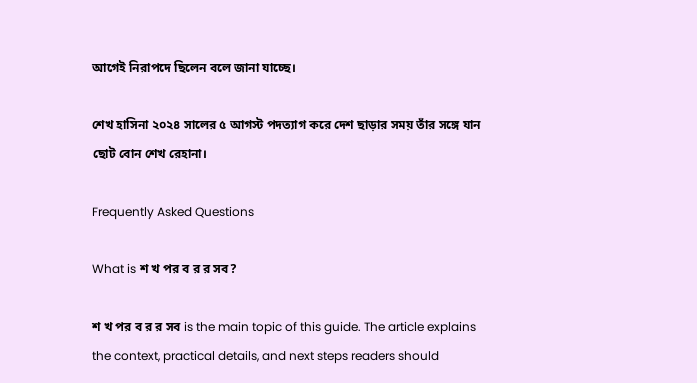আগেই নিরাপদে ছিলেন বলে জানা যাচ্ছে।

শেখ হাসিনা ২০২৪ সালের ৫ আগস্ট পদত্যাগ করে দেশ ছাড়ার সময় তাঁর সঙ্গে যান ছোট বোন শেখ রেহানা।

Frequently Asked Questions

What is শ খ পর ব র র সব?

শ খ পর ব র র সব is the main topic of this guide. The article explains the context, practical details, and next steps readers should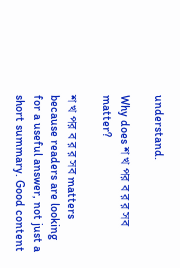understand.

Why does শ খ পর ব র র সব matter?

শ খ পর ব র র সব matters because readers are looking for a useful answer, not just a short summary. Good content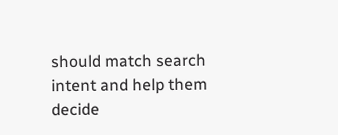should match search intent and help them decide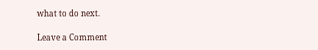what to do next.

Leave a Comment